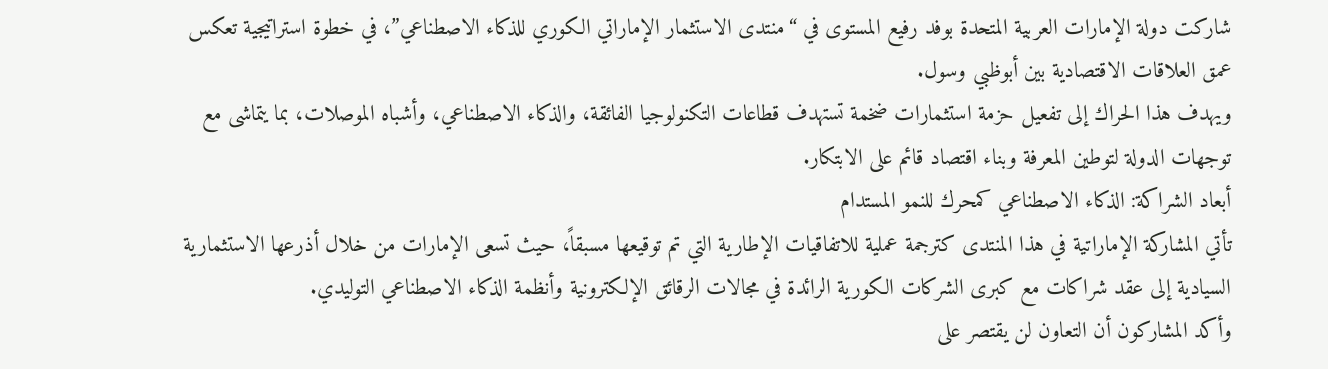شاركت دولة الإمارات العربية المتحدة بوفد رفيع المستوى في “منتدى الاستثمار الإماراتي الكوري للذكاء الاصطناعي”، في خطوة استراتيجية تعكس عمق العلاقات الاقتصادية بين أبوظبي وسول.
ويهدف هذا الحراك إلى تفعيل حزمة استثمارات ضخمة تستهدف قطاعات التكنولوجيا الفائقة، والذكاء الاصطناعي، وأشباه الموصلات، بما يتماشى مع توجهات الدولة لتوطين المعرفة وبناء اقتصاد قائم على الابتكار.
أبعاد الشراكة: الذكاء الاصطناعي كمحرك للنمو المستدام
تأتي المشاركة الإماراتية في هذا المنتدى كترجمة عملية للاتفاقيات الإطارية التي تم توقيعها مسبقاً، حيث تسعى الإمارات من خلال أذرعها الاستثمارية السيادية إلى عقد شراكات مع كبرى الشركات الكورية الرائدة في مجالات الرقائق الإلكترونية وأنظمة الذكاء الاصطناعي التوليدي.
وأكد المشاركون أن التعاون لن يقتصر على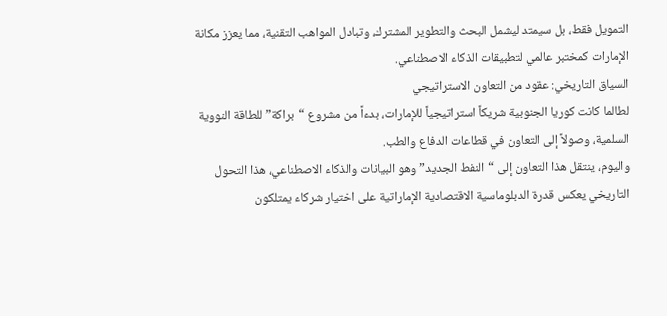التمويل فقط، بل سيمتد ليشمل البحث والتطوير المشترك، وتبادل المواهب التقنية، مما يعزز مكانة الإمارات كمختبر عالمي لتطبيقات الذكاء الاصطناعي.
السياق التاريخي: عقود من التعاون الاستراتيجي
لطالما كانت كوريا الجنوبية شريكاً استراتيجياً للإمارات، بدءاً من مشروع “براكة” للطاقة النووية السلمية، وصولاً إلى التعاون في قطاعات الدفاع والطب.
واليوم، ينتقل هذا التعاون إلى “النفط الجديد” وهو البيانات والذكاء الاصطناعي، هذا التحول التاريخي يعكس قدرة الدبلوماسية الاقتصادية الإماراتية على اختيار شركاء يمتلكون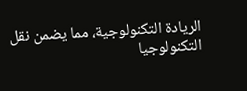الريادة التكنولوجية، مما يضمن نقل التكنولوجيا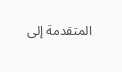المتقدمة إلى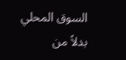السوق المحلي بدلاً من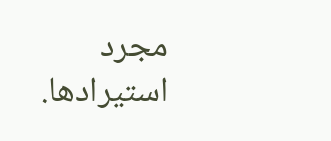مجرد استيرادها.